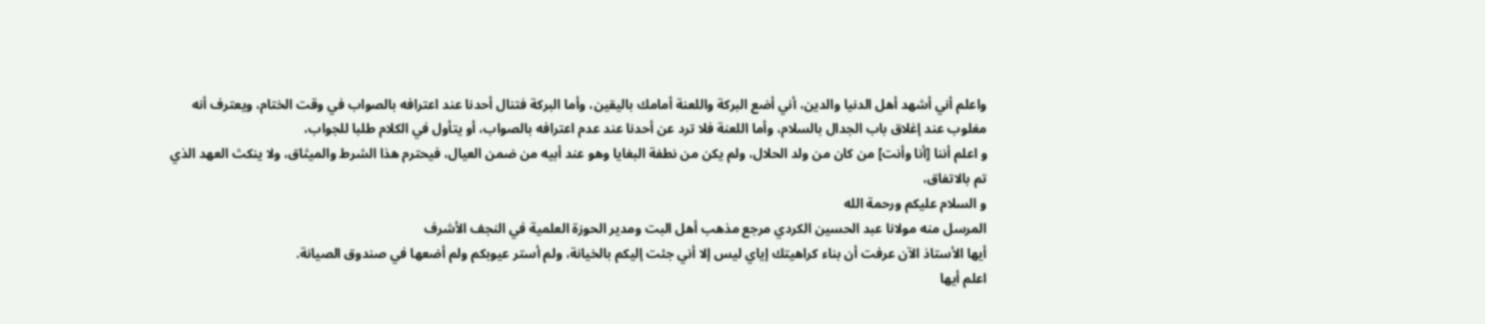واعلم أني أشهد أهل الدنيا والدين، أني أضع البركة واللعنة أمامك باليقين، وأما البركة فتنال أحدنا عند اعترافه بالصواب في وقت الختام، ويعترف أنه مغلوب عند إغلاق باب الجدال بالسلام، وأما اللعنة فلا ترد عن أحدنا عند عدم اعترافه بالصواب، أو يتأول في الكلام طلبا للجواب،
و اعلم أننا [أنا وأنت] من كان من ولد الحلال، ولم يكن من نطفة البغايا وهو عند أبيه من ضمن العيال، فيحترم هذا الشرط والميثاق، ولا ينكث العهد الذي تم بالاتفاق،
و السلام عليكم ورحمة الله
المرسل منه مولانا عبد الحسين الكردي مرجع مذهب أهل البت ومدير الحوزة العلمية في النجف الأشرف
أيها الأستاذ الآن عرفت أن بناء كراهيتك إياي ليس إلا أني جئت إليكم بالخيانة، ولم أستر عيوبكم ولم أضعها في صندوق الصيانة.
اعلم أيها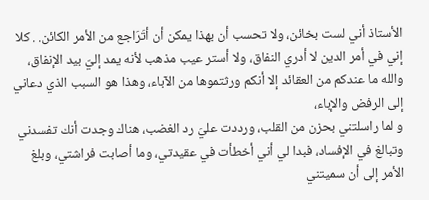الأستاذ أني لست بخائن، ولا تحسب أن بهذا يمكن أن أتَرَاجع من الأمر الكائن. . كلا إني في أمر الدين لا أدري النفاق، ولا أستر عيب مذهب لأنه يمد إليّ بيد الإنفاق، والله ما عندكم من العقائد إلا أنكم ورثتموها من الآباء، وهذا هو السبب الذي دعاني إلى الرفض والإباء،
و لما راسلتني بحزن من القلب، ورددت عليَ رد الغضب، هناك وجدت أنك تفسدني وتبالغ في الإفساد، فبدا لي أني أخطأت في عقيدتي، وما أصابت فراشتي، وبلغ الأمر إلى أن سميتني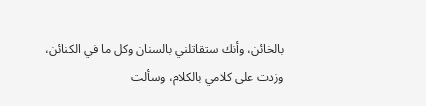بالخائن، وأنك ستقاتلني بالسنان وكل ما في الكنائن، وزدت على كلامي بالكلام، وسألت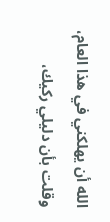الله أن يهلكني في هذا العام، وقلت بأن دليلي ركيك،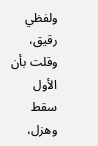ولفظي رقيق، وقلت بأن الأول سقط وهزل،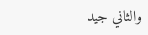والثاني جيد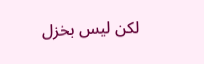لكن ليس بخزل